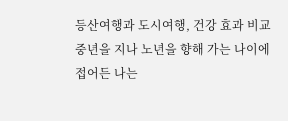등산여행과 도시여행, 건강 효과 비교
중년을 지나 노년을 향해 가는 나이에 접어든 나는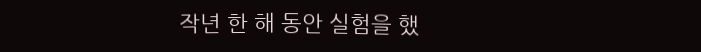작년 한 해 동안 실험을 했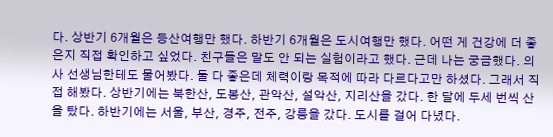다. 상반기 6개월은 등산여행만 했다. 하반기 6개월은 도시여행만 했다. 어떤 게 건강에 더 좋은지 직접 확인하고 싶었다. 친구들은 말도 안 되는 실험이라고 했다. 근데 나는 궁금했다. 의사 선생님한테도 물어봤다. 둘 다 좋은데 체력이랑 목적에 따라 다르다고만 하셨다. 그래서 직접 해봤다. 상반기에는 북한산, 도봉산, 관악산, 설악산, 지리산을 갔다. 한 달에 두세 번씩 산을 탔다. 하반기에는 서울, 부산, 경주, 전주, 강릉을 갔다. 도시를 걸어 다녔다.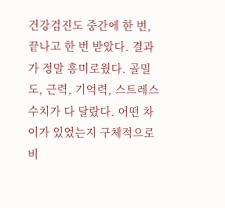건강검진도 중간에 한 번, 끝나고 한 번 받았다. 결과가 정말 흥미로웠다. 골밀도, 근력, 기억력, 스트레스 수치가 다 달랐다. 어떤 차이가 있었는지 구체적으로 비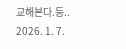교해본다.등..
2026. 1. 7.